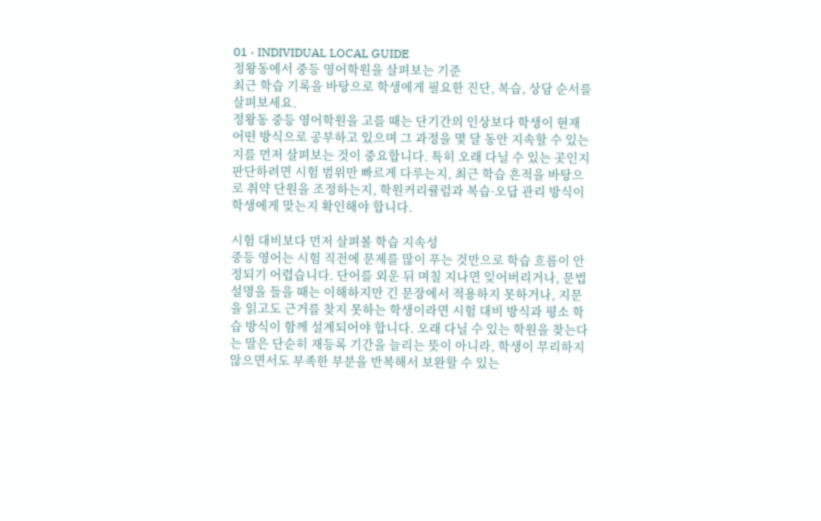01 · INDIVIDUAL LOCAL GUIDE
정왕동에서 중등 영어학원을 살펴보는 기준
최근 학습 기록을 바탕으로 학생에게 필요한 진단, 복습, 상담 순서를 살펴보세요.
정왕동 중등 영어학원을 고를 때는 단기간의 인상보다 학생이 현재 어떤 방식으로 공부하고 있으며 그 과정을 몇 달 동안 지속할 수 있는지를 먼저 살펴보는 것이 중요합니다. 특히 오래 다닐 수 있는 곳인지 판단하려면 시험 범위만 빠르게 다루는지, 최근 학습 흔적을 바탕으로 취약 단원을 조정하는지, 학원커리큘럼과 복습·오답 관리 방식이 학생에게 맞는지 확인해야 합니다.

시험 대비보다 먼저 살펴볼 학습 지속성
중등 영어는 시험 직전에 문제를 많이 푸는 것만으로 학습 흐름이 안정되기 어렵습니다. 단어를 외운 뒤 며칠 지나면 잊어버리거나, 문법 설명을 들을 때는 이해하지만 긴 문장에서 적용하지 못하거나, 지문을 읽고도 근거를 찾지 못하는 학생이라면 시험 대비 방식과 평소 학습 방식이 함께 설계되어야 합니다. 오래 다닐 수 있는 학원을 찾는다는 말은 단순히 재등록 기간을 늘리는 뜻이 아니라, 학생이 무리하지 않으면서도 부족한 부분을 반복해서 보완할 수 있는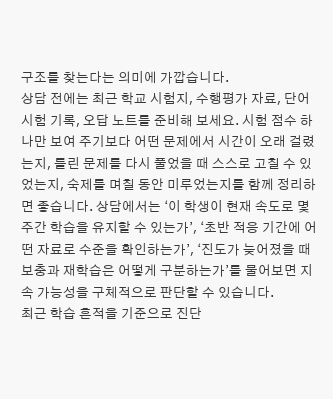구조를 찾는다는 의미에 가깝습니다.
상담 전에는 최근 학교 시험지, 수행평가 자료, 단어 시험 기록, 오답 노트를 준비해 보세요. 시험 점수 하나만 보여 주기보다 어떤 문제에서 시간이 오래 걸렸는지, 틀린 문제를 다시 풀었을 때 스스로 고칠 수 있었는지, 숙제를 며칠 동안 미루었는지를 함께 정리하면 좋습니다. 상담에서는 ‘이 학생이 현재 속도로 몇 주간 학습을 유지할 수 있는가’, ‘초반 적응 기간에 어떤 자료로 수준을 확인하는가’, ‘진도가 늦어졌을 때 보충과 재학습은 어떻게 구분하는가’를 물어보면 지속 가능성을 구체적으로 판단할 수 있습니다.
최근 학습 흔적을 기준으로 진단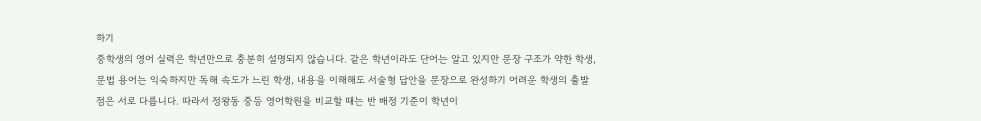하기
중학생의 영어 실력은 학년만으로 충분히 설명되지 않습니다. 같은 학년이라도 단어는 알고 있지만 문장 구조가 약한 학생, 문법 용어는 익숙하지만 독해 속도가 느린 학생, 내용을 이해해도 서술형 답안을 문장으로 완성하기 어려운 학생의 출발점은 서로 다릅니다. 따라서 정왕동 중등 영어학원을 비교할 때는 반 배정 기준이 학년이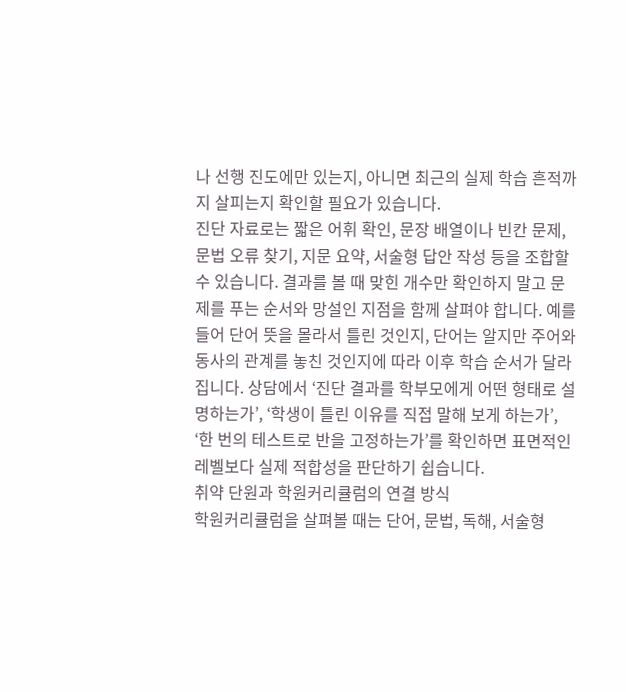나 선행 진도에만 있는지, 아니면 최근의 실제 학습 흔적까지 살피는지 확인할 필요가 있습니다.
진단 자료로는 짧은 어휘 확인, 문장 배열이나 빈칸 문제, 문법 오류 찾기, 지문 요약, 서술형 답안 작성 등을 조합할 수 있습니다. 결과를 볼 때 맞힌 개수만 확인하지 말고 문제를 푸는 순서와 망설인 지점을 함께 살펴야 합니다. 예를 들어 단어 뜻을 몰라서 틀린 것인지, 단어는 알지만 주어와 동사의 관계를 놓친 것인지에 따라 이후 학습 순서가 달라집니다. 상담에서 ‘진단 결과를 학부모에게 어떤 형태로 설명하는가’, ‘학생이 틀린 이유를 직접 말해 보게 하는가’, ‘한 번의 테스트로 반을 고정하는가’를 확인하면 표면적인 레벨보다 실제 적합성을 판단하기 쉽습니다.
취약 단원과 학원커리큘럼의 연결 방식
학원커리큘럼을 살펴볼 때는 단어, 문법, 독해, 서술형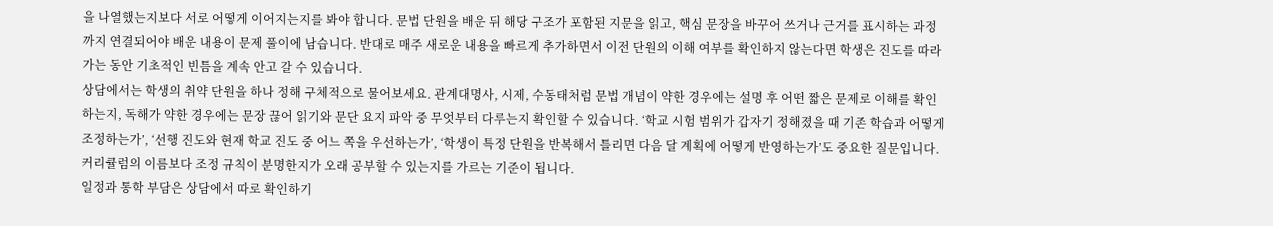을 나열했는지보다 서로 어떻게 이어지는지를 봐야 합니다. 문법 단원을 배운 뒤 해당 구조가 포함된 지문을 읽고, 핵심 문장을 바꾸어 쓰거나 근거를 표시하는 과정까지 연결되어야 배운 내용이 문제 풀이에 남습니다. 반대로 매주 새로운 내용을 빠르게 추가하면서 이전 단원의 이해 여부를 확인하지 않는다면 학생은 진도를 따라가는 동안 기초적인 빈틈을 계속 안고 갈 수 있습니다.
상담에서는 학생의 취약 단원을 하나 정해 구체적으로 물어보세요. 관계대명사, 시제, 수동태처럼 문법 개념이 약한 경우에는 설명 후 어떤 짧은 문제로 이해를 확인하는지, 독해가 약한 경우에는 문장 끊어 읽기와 문단 요지 파악 중 무엇부터 다루는지 확인할 수 있습니다. ‘학교 시험 범위가 갑자기 정해졌을 때 기존 학습과 어떻게 조정하는가’, ‘선행 진도와 현재 학교 진도 중 어느 쪽을 우선하는가’, ‘학생이 특정 단원을 반복해서 틀리면 다음 달 계획에 어떻게 반영하는가’도 중요한 질문입니다. 커리큘럼의 이름보다 조정 규칙이 분명한지가 오래 공부할 수 있는지를 가르는 기준이 됩니다.
일정과 통학 부담은 상담에서 따로 확인하기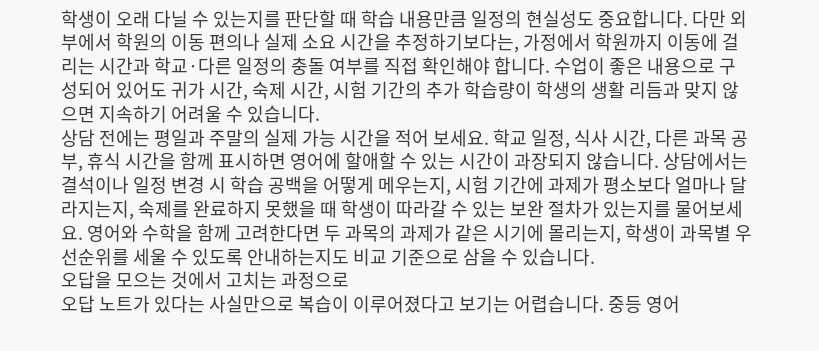학생이 오래 다닐 수 있는지를 판단할 때 학습 내용만큼 일정의 현실성도 중요합니다. 다만 외부에서 학원의 이동 편의나 실제 소요 시간을 추정하기보다는, 가정에서 학원까지 이동에 걸리는 시간과 학교·다른 일정의 충돌 여부를 직접 확인해야 합니다. 수업이 좋은 내용으로 구성되어 있어도 귀가 시간, 숙제 시간, 시험 기간의 추가 학습량이 학생의 생활 리듬과 맞지 않으면 지속하기 어려울 수 있습니다.
상담 전에는 평일과 주말의 실제 가능 시간을 적어 보세요. 학교 일정, 식사 시간, 다른 과목 공부, 휴식 시간을 함께 표시하면 영어에 할애할 수 있는 시간이 과장되지 않습니다. 상담에서는 결석이나 일정 변경 시 학습 공백을 어떻게 메우는지, 시험 기간에 과제가 평소보다 얼마나 달라지는지, 숙제를 완료하지 못했을 때 학생이 따라갈 수 있는 보완 절차가 있는지를 물어보세요. 영어와 수학을 함께 고려한다면 두 과목의 과제가 같은 시기에 몰리는지, 학생이 과목별 우선순위를 세울 수 있도록 안내하는지도 비교 기준으로 삼을 수 있습니다.
오답을 모으는 것에서 고치는 과정으로
오답 노트가 있다는 사실만으로 복습이 이루어졌다고 보기는 어렵습니다. 중등 영어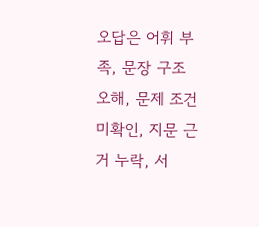오답은 어휘 부족, 문장 구조 오해, 문제 조건 미확인, 지문 근거 누락, 서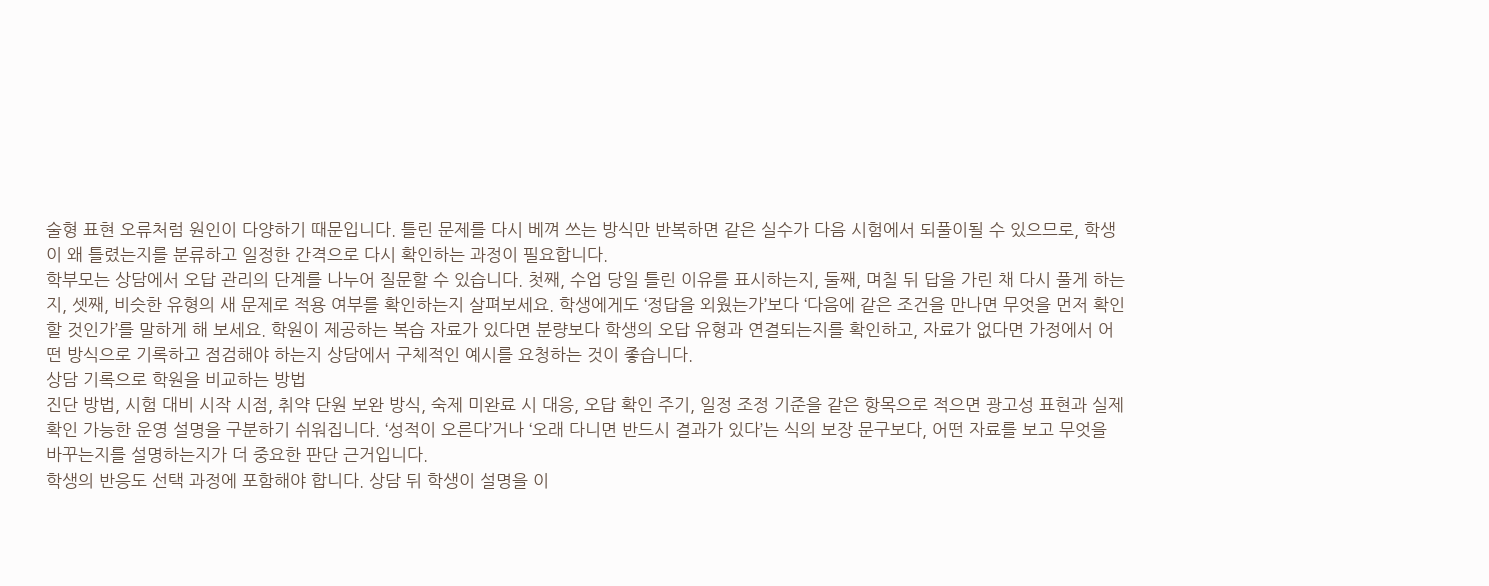술형 표현 오류처럼 원인이 다양하기 때문입니다. 틀린 문제를 다시 베껴 쓰는 방식만 반복하면 같은 실수가 다음 시험에서 되풀이될 수 있으므로, 학생이 왜 틀렸는지를 분류하고 일정한 간격으로 다시 확인하는 과정이 필요합니다.
학부모는 상담에서 오답 관리의 단계를 나누어 질문할 수 있습니다. 첫째, 수업 당일 틀린 이유를 표시하는지, 둘째, 며칠 뒤 답을 가린 채 다시 풀게 하는지, 셋째, 비슷한 유형의 새 문제로 적용 여부를 확인하는지 살펴보세요. 학생에게도 ‘정답을 외웠는가’보다 ‘다음에 같은 조건을 만나면 무엇을 먼저 확인할 것인가’를 말하게 해 보세요. 학원이 제공하는 복습 자료가 있다면 분량보다 학생의 오답 유형과 연결되는지를 확인하고, 자료가 없다면 가정에서 어떤 방식으로 기록하고 점검해야 하는지 상담에서 구체적인 예시를 요청하는 것이 좋습니다.
상담 기록으로 학원을 비교하는 방법
진단 방법, 시험 대비 시작 시점, 취약 단원 보완 방식, 숙제 미완료 시 대응, 오답 확인 주기, 일정 조정 기준을 같은 항목으로 적으면 광고성 표현과 실제 확인 가능한 운영 설명을 구분하기 쉬워집니다. ‘성적이 오른다’거나 ‘오래 다니면 반드시 결과가 있다’는 식의 보장 문구보다, 어떤 자료를 보고 무엇을 바꾸는지를 설명하는지가 더 중요한 판단 근거입니다.
학생의 반응도 선택 과정에 포함해야 합니다. 상담 뒤 학생이 설명을 이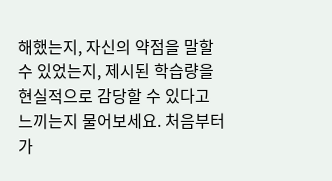해했는지, 자신의 약점을 말할 수 있었는지, 제시된 학습량을 현실적으로 감당할 수 있다고 느끼는지 물어보세요. 처음부터 가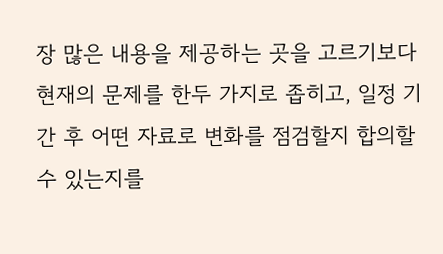장 많은 내용을 제공하는 곳을 고르기보다 현재의 문제를 한두 가지로 좁히고, 일정 기간 후 어떤 자료로 변화를 점검할지 합의할 수 있는지를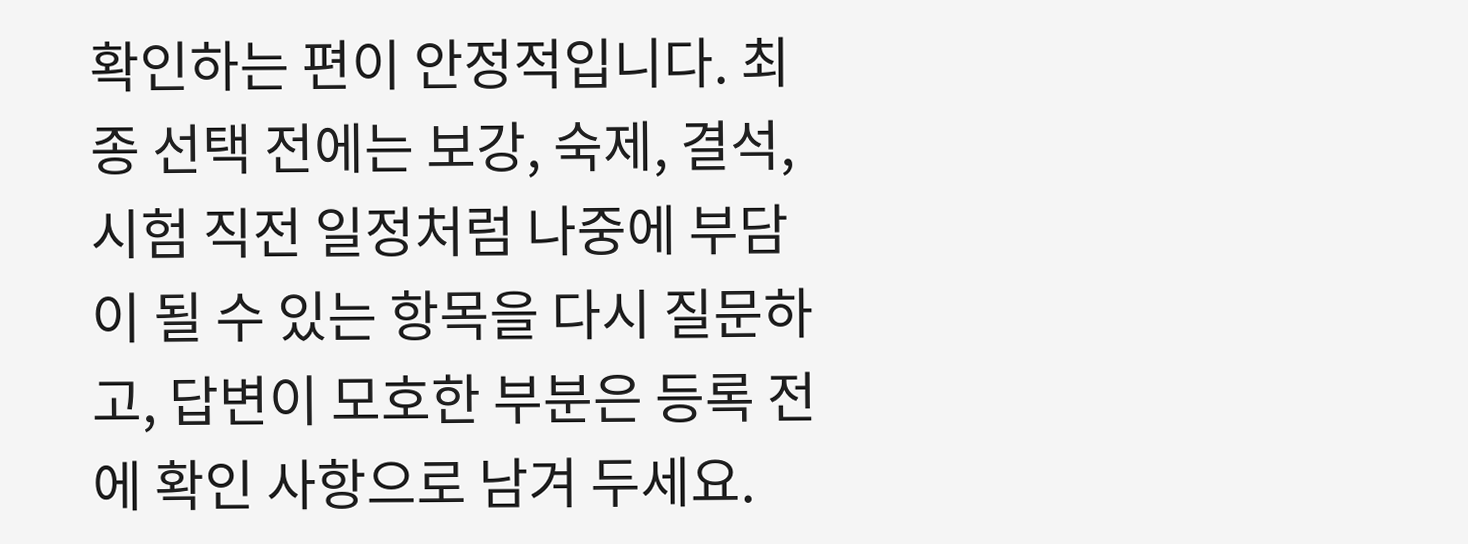확인하는 편이 안정적입니다. 최종 선택 전에는 보강, 숙제, 결석, 시험 직전 일정처럼 나중에 부담이 될 수 있는 항목을 다시 질문하고, 답변이 모호한 부분은 등록 전에 확인 사항으로 남겨 두세요.